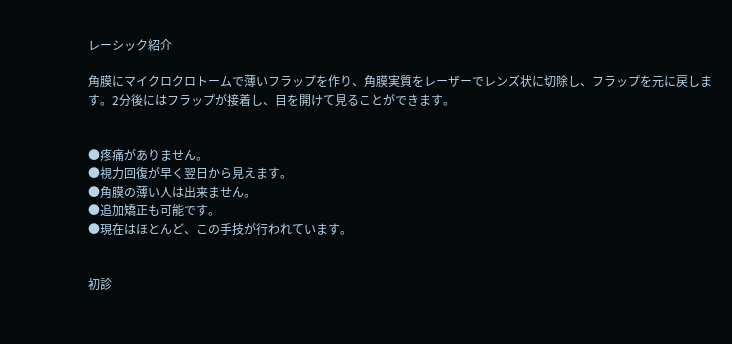レーシック紹介

角膜にマイクロクロトームで薄いフラップを作り、角膜実質をレーザーでレンズ状に切除し、フラップを元に戻します。2分後にはフラップが接着し、目を開けて見ることができます。


●疼痛がありません。
●視力回復が早く翌日から見えます。
●角膜の薄い人は出来ません。
●追加矯正も可能です。
●現在はほとんど、この手技が行われています。


初診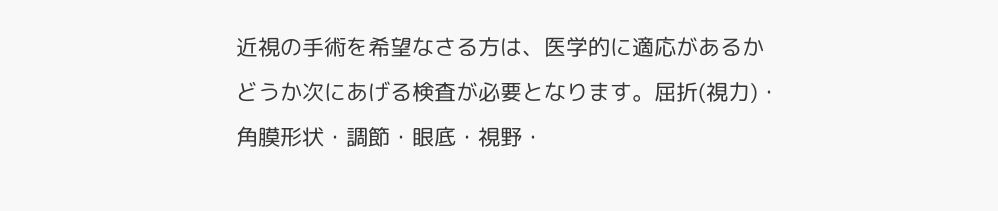近視の手術を希望なさる方は、医学的に適応があるかどうか次にあげる検査が必要となります。屈折(視力)・角膜形状・調節・眼底・視野・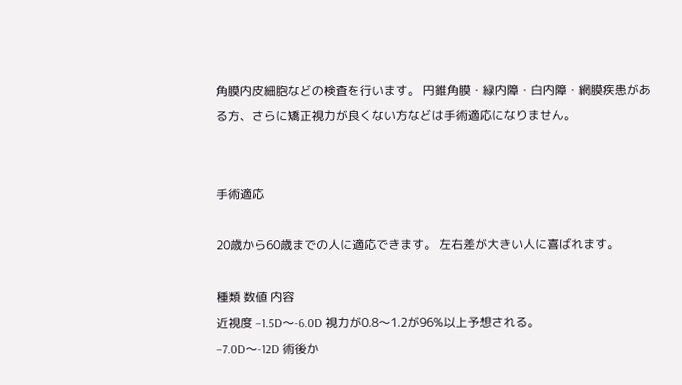角膜内皮細胞などの検査を行います。 円錐角膜・緑内障・白内障・網膜疾患がある方、さらに矯正視力が良くない方などは手術適応になりません。


手術適応

20歳から60歳までの人に適応できます。 左右差が大きい人に喜ばれます。

種類 数値 内容
近視度 −1.5D〜-6.0D 視力が0.8〜1.2が96%以上予想される。
−7.0D〜-12D 術後か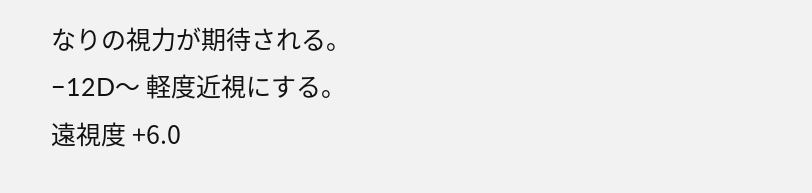なりの視力が期待される。
−12D〜 軽度近視にする。
遠視度 +6.0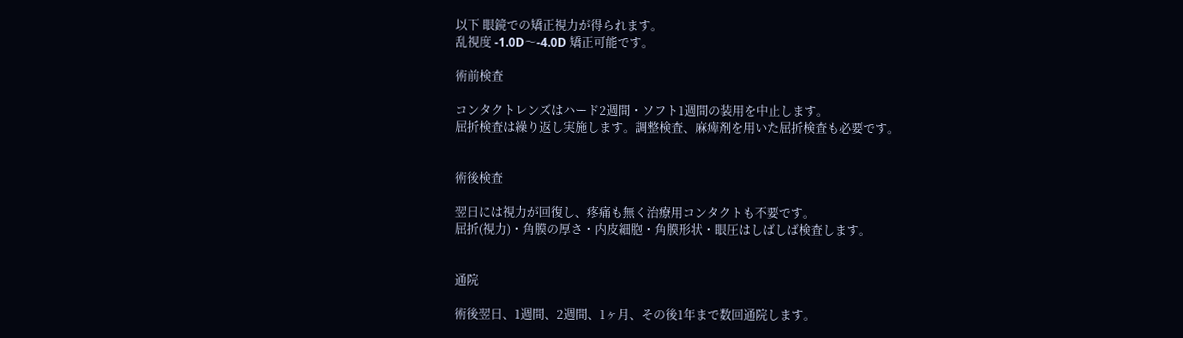以下 眼鏡での矯正視力が得られます。
乱視度 -1.0D〜-4.0D 矯正可能です。

術前検査

コンタクトレンズはハード2週間・ソフト1週間の装用を中止します。
屈折検査は繰り返し実施します。調整検査、麻痺剤を用いた屈折検査も必要です。


術後検査

翌日には視力が回復し、疼痛も無く治療用コンタクトも不要です。
屈折(視力)・角膜の厚さ・内皮細胞・角膜形状・眼圧はしばしば検査します。


通院

術後翌日、1週間、2週間、1ヶ月、その後1年まで数回通院します。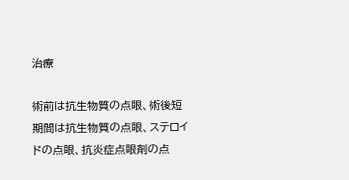治療

術前は抗生物質の点眼、術後短期間は抗生物質の点眼、ステロイドの点眼、抗炎症点眼剤の点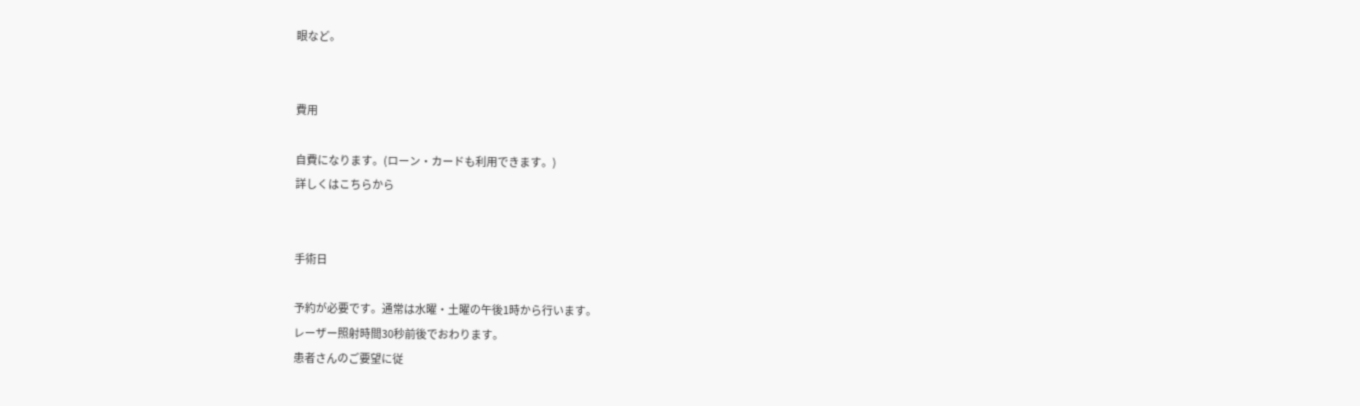眼など。


費用

自費になります。(ローン・カードも利用できます。)
詳しくはこちらから


手術日

予約が必要です。通常は水曜・土曜の午後1時から行います。
レーザー照射時間30秒前後でおわります。
患者さんのご要望に従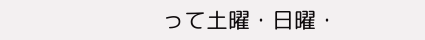って土曜・日曜・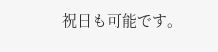祝日も可能です。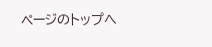ページのトップへ